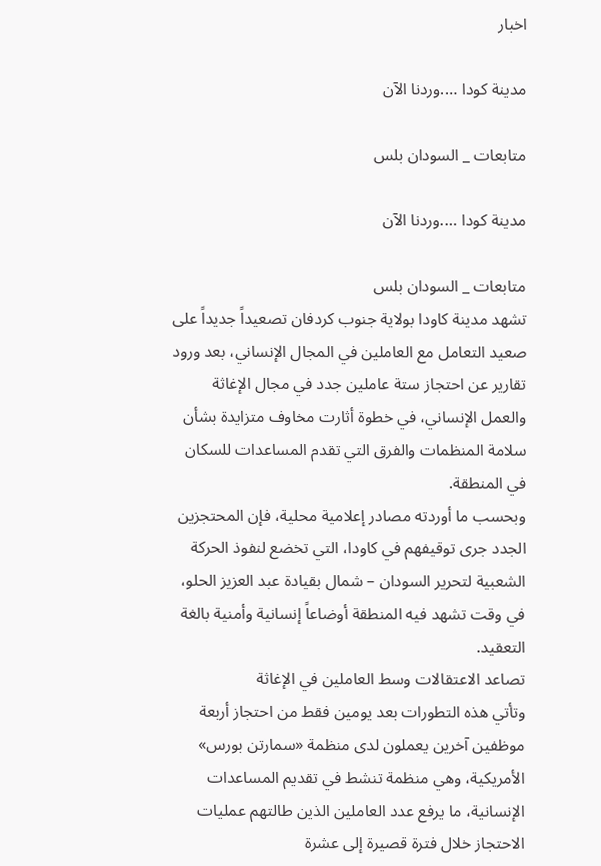اخبار

مدينة كودا ….وردنا الآن

متابعات _ السودان بلس

مدينة كودا ….وردنا الآن

متابعات _ السودان بلس
تشهد مدينة كاودا بولاية جنوب كردفان تصعيداً جديداً على صعيد التعامل مع العاملين في المجال الإنساني، بعد ورود تقارير عن احتجاز ستة عاملين جدد في مجال الإغاثة والعمل الإنساني، في خطوة أثارت مخاوف متزايدة بشأن سلامة المنظمات والفرق التي تقدم المساعدات للسكان في المنطقة.
وبحسب ما أوردته مصادر إعلامية محلية، فإن المحتجزين الجدد جرى توقيفهم في كاودا، التي تخضع لنفوذ الحركة الشعبية لتحرير السودان – شمال بقيادة عبد العزيز الحلو، في وقت تشهد فيه المنطقة أوضاعاً إنسانية وأمنية بالغة التعقيد.
تصاعد الاعتقالات وسط العاملين في الإغاثة
وتأتي هذه التطورات بعد يومين فقط من احتجاز أربعة موظفين آخرين يعملون لدى منظمة «سمارتن بورس» الأمريكية، وهي منظمة تنشط في تقديم المساعدات الإنسانية، ما يرفع عدد العاملين الذين طالتهم عمليات الاحتجاز خلال فترة قصيرة إلى عشرة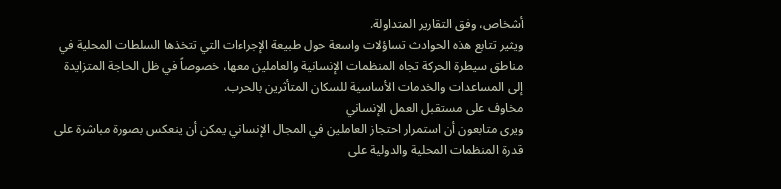أشخاص، وفق التقارير المتداولة.
ويثير تتابع هذه الحوادث تساؤلات واسعة حول طبيعة الإجراءات التي تتخذها السلطات المحلية في مناطق سيطرة الحركة تجاه المنظمات الإنسانية والعاملين معها، خصوصاً في ظل الحاجة المتزايدة إلى المساعدات والخدمات الأساسية للسكان المتأثرين بالحرب.
مخاوف على مستقبل العمل الإنساني
ويرى متابعون أن استمرار احتجاز العاملين في المجال الإنساني يمكن أن ينعكس بصورة مباشرة على قدرة المنظمات المحلية والدولية على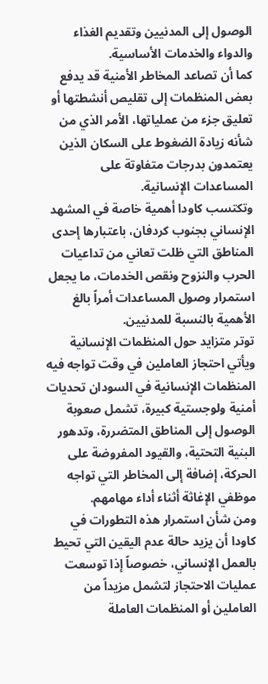الوصول إلى المدنيين وتقديم الغذاء والدواء والخدمات الأساسية.
كما أن تصاعد المخاطر الأمنية قد يدفع بعض المنظمات إلى تقليص أنشطتها أو تعليق جزء من عملياتها، الأمر الذي من شأنه زيادة الضغوط على السكان الذين يعتمدون بدرجات متفاوتة على المساعدات الإنسانية.
وتكتسب كاودا أهمية خاصة في المشهد الإنساني بجنوب كردفان، باعتبارها إحدى المناطق التي ظلت تعاني من تداعيات الحرب والنزوح ونقص الخدمات، ما يجعل استمرار وصول المساعدات أمراً بالغ الأهمية بالنسبة للمدنيين.
توتر متزايد حول المنظمات الإنسانية
ويأتي احتجاز العاملين في وقت تواجه فيه المنظمات الإنسانية في السودان تحديات أمنية ولوجستية كبيرة، تشمل صعوبة الوصول إلى المناطق المتضررة، وتدهور البنية التحتية، والقيود المفروضة على الحركة، إضافة إلى المخاطر التي تواجه موظفي الإغاثة أثناء أداء مهامهم.
ومن شأن استمرار هذه التطورات في كاودا أن يزيد حالة عدم اليقين التي تحيط بالعمل الإنساني، خصوصاً إذا توسعت عمليات الاحتجاز لتشمل مزيداً من العاملين أو المنظمات العاملة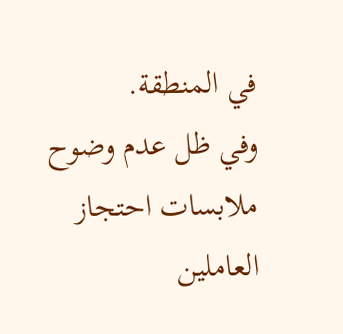في المنطقة.
وفي ظل عدم وضوح ملابسات احتجاز العاملين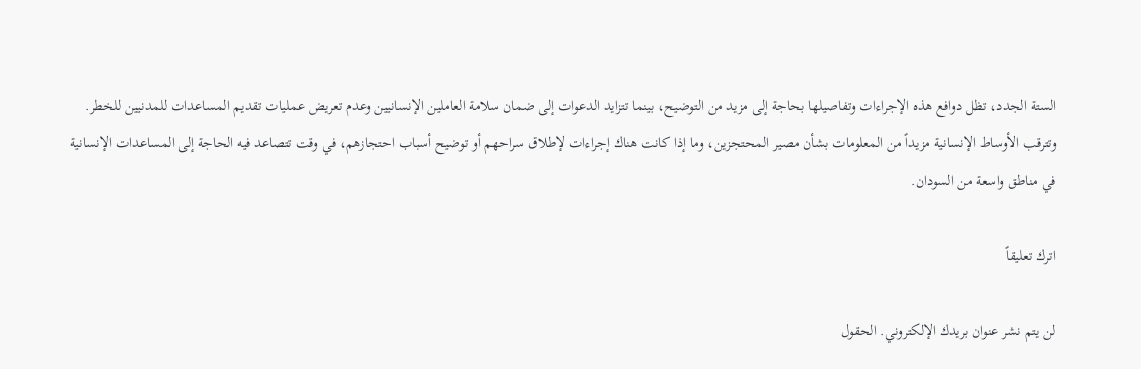الستة الجدد، تظل دوافع هذه الإجراءات وتفاصيلها بحاجة إلى مزيد من التوضيح، بينما تتزايد الدعوات إلى ضمان سلامة العاملين الإنسانيين وعدم تعريض عمليات تقديم المساعدات للمدنيين للخطر.
وتترقب الأوساط الإنسانية مزيداً من المعلومات بشأن مصير المحتجزين، وما إذا كانت هناك إجراءات لإطلاق سراحهم أو توضيح أسباب احتجازهم، في وقت تتصاعد فيه الحاجة إلى المساعدات الإنسانية في مناطق واسعة من السودان.

اترك تعليقاً

لن يتم نشر عنوان بريدك الإلكتروني. الحقول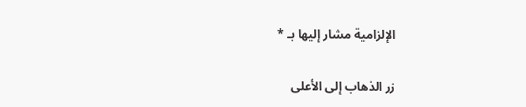الإلزامية مشار إليها بـ *

زر الذهاب إلى الأعلى